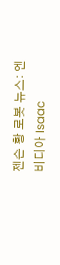젠슨 황 로봇 뉴스: 엔비디아 Isaac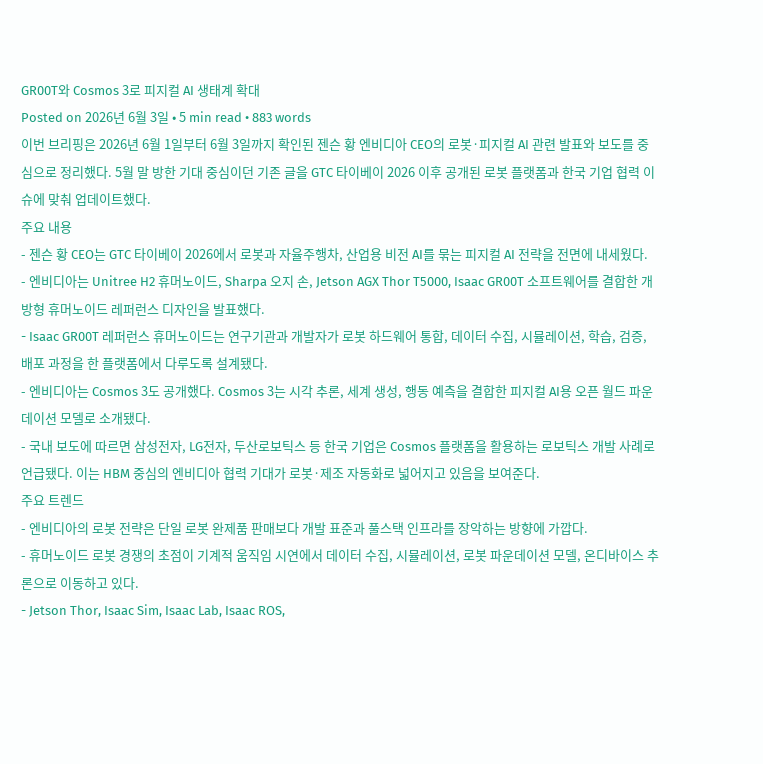GR00T와 Cosmos 3로 피지컬 AI 생태계 확대
Posted on 2026년 6월 3일 • 5 min read • 883 words
이번 브리핑은 2026년 6월 1일부터 6월 3일까지 확인된 젠슨 황 엔비디아 CEO의 로봇·피지컬 AI 관련 발표와 보도를 중심으로 정리했다. 5월 말 방한 기대 중심이던 기존 글을 GTC 타이베이 2026 이후 공개된 로봇 플랫폼과 한국 기업 협력 이슈에 맞춰 업데이트했다.
주요 내용
- 젠슨 황 CEO는 GTC 타이베이 2026에서 로봇과 자율주행차, 산업용 비전 AI를 묶는 피지컬 AI 전략을 전면에 내세웠다.
- 엔비디아는 Unitree H2 휴머노이드, Sharpa 오지 손, Jetson AGX Thor T5000, Isaac GR00T 소프트웨어를 결합한 개방형 휴머노이드 레퍼런스 디자인을 발표했다.
- Isaac GR00T 레퍼런스 휴머노이드는 연구기관과 개발자가 로봇 하드웨어 통합, 데이터 수집, 시뮬레이션, 학습, 검증, 배포 과정을 한 플랫폼에서 다루도록 설계됐다.
- 엔비디아는 Cosmos 3도 공개했다. Cosmos 3는 시각 추론, 세계 생성, 행동 예측을 결합한 피지컬 AI용 오픈 월드 파운데이션 모델로 소개됐다.
- 국내 보도에 따르면 삼성전자, LG전자, 두산로보틱스 등 한국 기업은 Cosmos 플랫폼을 활용하는 로보틱스 개발 사례로 언급됐다. 이는 HBM 중심의 엔비디아 협력 기대가 로봇·제조 자동화로 넓어지고 있음을 보여준다.
주요 트렌드
- 엔비디아의 로봇 전략은 단일 로봇 완제품 판매보다 개발 표준과 풀스택 인프라를 장악하는 방향에 가깝다.
- 휴머노이드 로봇 경쟁의 초점이 기계적 움직임 시연에서 데이터 수집, 시뮬레이션, 로봇 파운데이션 모델, 온디바이스 추론으로 이동하고 있다.
- Jetson Thor, Isaac Sim, Isaac Lab, Isaac ROS,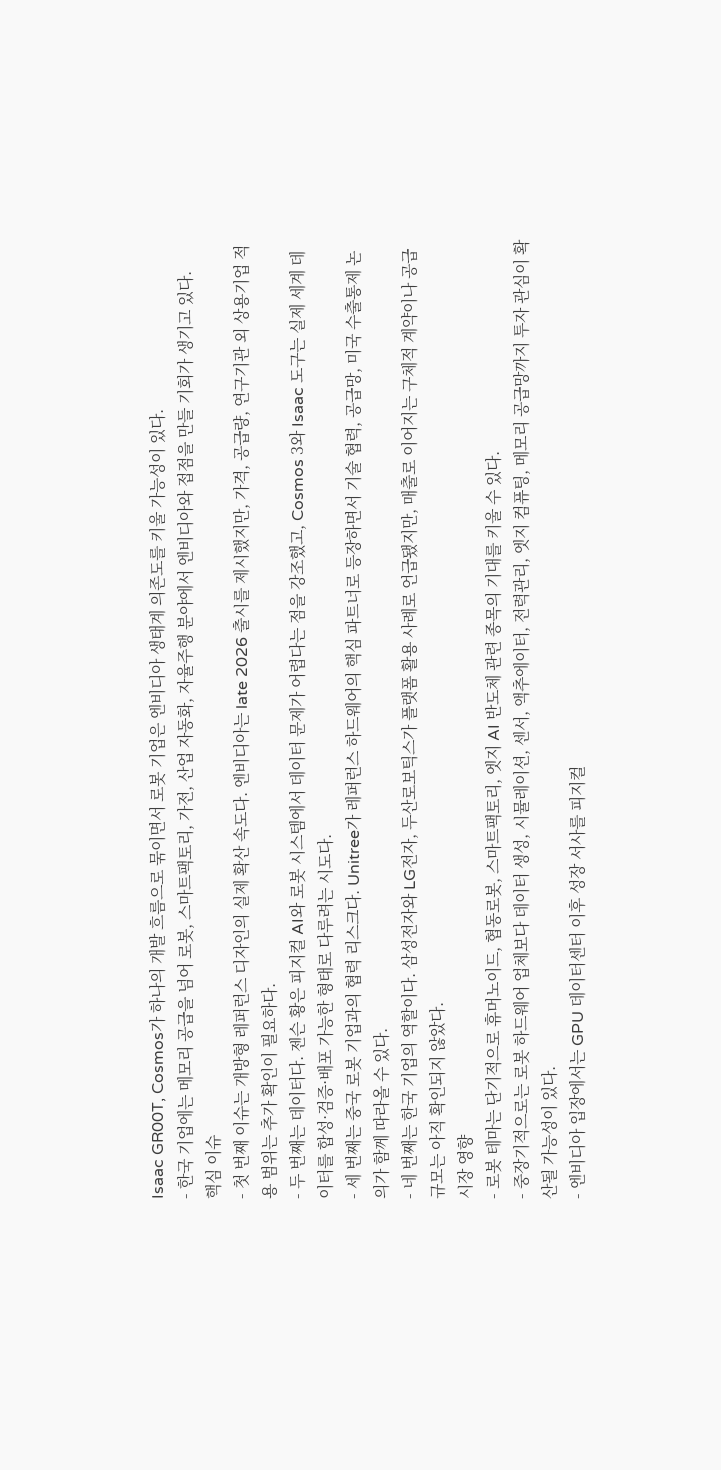Isaac GR00T, Cosmos가 하나의 개발 흐름으로 묶이면서 로봇 기업은 엔비디아 생태계 의존도를 키울 가능성이 있다.
- 한국 기업에는 메모리 공급을 넘어 로봇, 스마트팩토리, 가전, 산업 자동화, 자율주행 분야에서 엔비디아와 접점을 만들 기회가 생기고 있다.
핵심 이슈
- 첫 번째 이슈는 개방형 레퍼런스 디자인의 실제 확산 속도다. 엔비디아는 late 2026 출시를 제시했지만, 가격, 공급량, 연구기관 외 상용기업 적용 범위는 추가 확인이 필요하다.
- 두 번째는 데이터다. 젠슨 황은 피지컬 AI와 로봇 시스템에서 데이터 문제가 어렵다는 점을 강조했고, Cosmos 3와 Isaac 도구는 실제 세계 데이터를 합성·검증·배포 가능한 형태로 다루려는 시도다.
- 세 번째는 중국 로봇 기업과의 협력 리스크다. Unitree가 레퍼런스 하드웨어의 핵심 파트너로 등장하면서 기술 협력, 공급망, 미국 수출통제 논의가 함께 따라올 수 있다.
- 네 번째는 한국 기업의 역할이다. 삼성전자와 LG전자, 두산로보틱스가 플랫폼 활용 사례로 언급됐지만, 매출로 이어지는 구체적 계약이나 공급 규모는 아직 확인되지 않았다.
시장 영향
- 로봇 테마는 단기적으로 휴머노이드, 협동로봇, 스마트팩토리, 엣지 AI 반도체 관련 종목의 기대를 키울 수 있다.
- 중장기적으로는 로봇 하드웨어 업체보다 데이터 생성, 시뮬레이션, 센서, 액추에이터, 전력관리, 엣지 컴퓨팅, 메모리 공급망까지 투자 관심이 확산될 가능성이 있다.
- 엔비디아 입장에서는 GPU 데이터센터 이후 성장 서사를 피지컬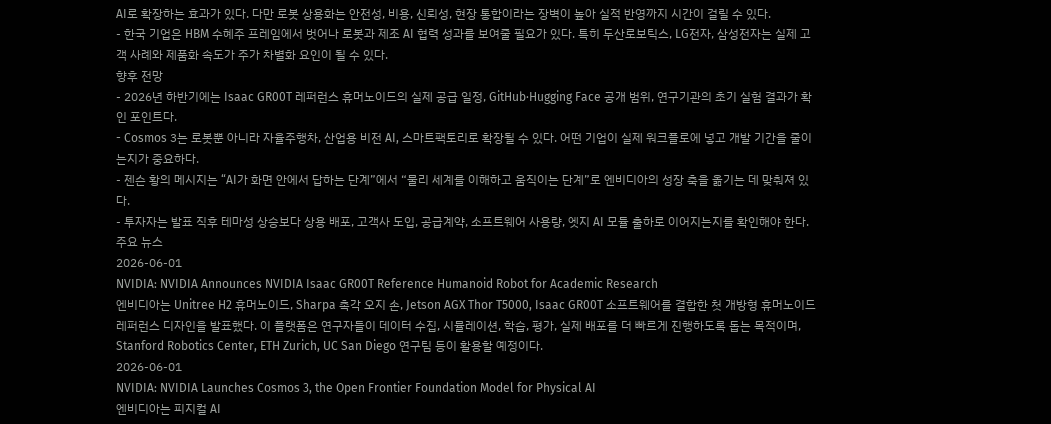AI로 확장하는 효과가 있다. 다만 로봇 상용화는 안전성, 비용, 신뢰성, 현장 통합이라는 장벽이 높아 실적 반영까지 시간이 걸릴 수 있다.
- 한국 기업은 HBM 수혜주 프레임에서 벗어나 로봇과 제조 AI 협력 성과를 보여줄 필요가 있다. 특히 두산로보틱스, LG전자, 삼성전자는 실제 고객 사례와 제품화 속도가 주가 차별화 요인이 될 수 있다.
향후 전망
- 2026년 하반기에는 Isaac GR00T 레퍼런스 휴머노이드의 실제 공급 일정, GitHub·Hugging Face 공개 범위, 연구기관의 초기 실험 결과가 확인 포인트다.
- Cosmos 3는 로봇뿐 아니라 자율주행차, 산업용 비전 AI, 스마트팩토리로 확장될 수 있다. 어떤 기업이 실제 워크플로에 넣고 개발 기간을 줄이는지가 중요하다.
- 젠슨 황의 메시지는 “AI가 화면 안에서 답하는 단계”에서 “물리 세계를 이해하고 움직이는 단계”로 엔비디아의 성장 축을 옮기는 데 맞춰져 있다.
- 투자자는 발표 직후 테마성 상승보다 상용 배포, 고객사 도입, 공급계약, 소프트웨어 사용량, 엣지 AI 모듈 출하로 이어지는지를 확인해야 한다.
주요 뉴스
2026-06-01
NVIDIA: NVIDIA Announces NVIDIA Isaac GR00T Reference Humanoid Robot for Academic Research
엔비디아는 Unitree H2 휴머노이드, Sharpa 촉각 오지 손, Jetson AGX Thor T5000, Isaac GR00T 소프트웨어를 결합한 첫 개방형 휴머노이드 레퍼런스 디자인을 발표했다. 이 플랫폼은 연구자들이 데이터 수집, 시뮬레이션, 학습, 평가, 실제 배포를 더 빠르게 진행하도록 돕는 목적이며, Stanford Robotics Center, ETH Zurich, UC San Diego 연구팀 등이 활용할 예정이다.
2026-06-01
NVIDIA: NVIDIA Launches Cosmos 3, the Open Frontier Foundation Model for Physical AI
엔비디아는 피지컬 AI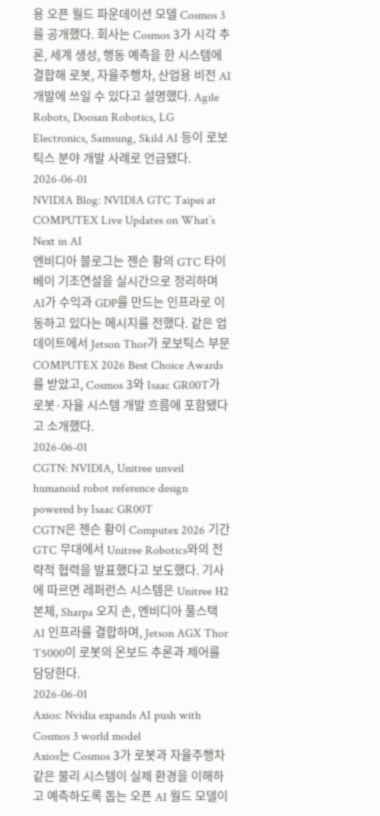용 오픈 월드 파운데이션 모델 Cosmos 3를 공개했다. 회사는 Cosmos 3가 시각 추론, 세계 생성, 행동 예측을 한 시스템에 결합해 로봇, 자율주행차, 산업용 비전 AI 개발에 쓰일 수 있다고 설명했다. Agile Robots, Doosan Robotics, LG Electronics, Samsung, Skild AI 등이 로보틱스 분야 개발 사례로 언급됐다.
2026-06-01
NVIDIA Blog: NVIDIA GTC Taipei at COMPUTEX Live Updates on What’s Next in AI
엔비디아 블로그는 젠슨 황의 GTC 타이베이 기조연설을 실시간으로 정리하며 AI가 수익과 GDP를 만드는 인프라로 이동하고 있다는 메시지를 전했다. 같은 업데이트에서 Jetson Thor가 로보틱스 부문 COMPUTEX 2026 Best Choice Awards를 받았고, Cosmos 3와 Isaac GR00T가 로봇·자율 시스템 개발 흐름에 포함됐다고 소개했다.
2026-06-01
CGTN: NVIDIA, Unitree unveil humanoid robot reference design powered by Isaac GR00T
CGTN은 젠슨 황이 Computex 2026 기간 GTC 무대에서 Unitree Robotics와의 전략적 협력을 발표했다고 보도했다. 기사에 따르면 레퍼런스 시스템은 Unitree H2 본체, Sharpa 오지 손, 엔비디아 풀스택 AI 인프라를 결합하며, Jetson AGX Thor T5000이 로봇의 온보드 추론과 제어를 담당한다.
2026-06-01
Axios: Nvidia expands AI push with Cosmos 3 world model
Axios는 Cosmos 3가 로봇과 자율주행차 같은 물리 시스템이 실제 환경을 이해하고 예측하도록 돕는 오픈 AI 월드 모델이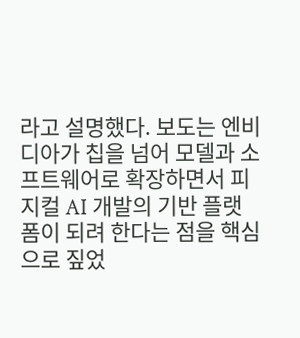라고 설명했다. 보도는 엔비디아가 칩을 넘어 모델과 소프트웨어로 확장하면서 피지컬 AI 개발의 기반 플랫폼이 되려 한다는 점을 핵심으로 짚었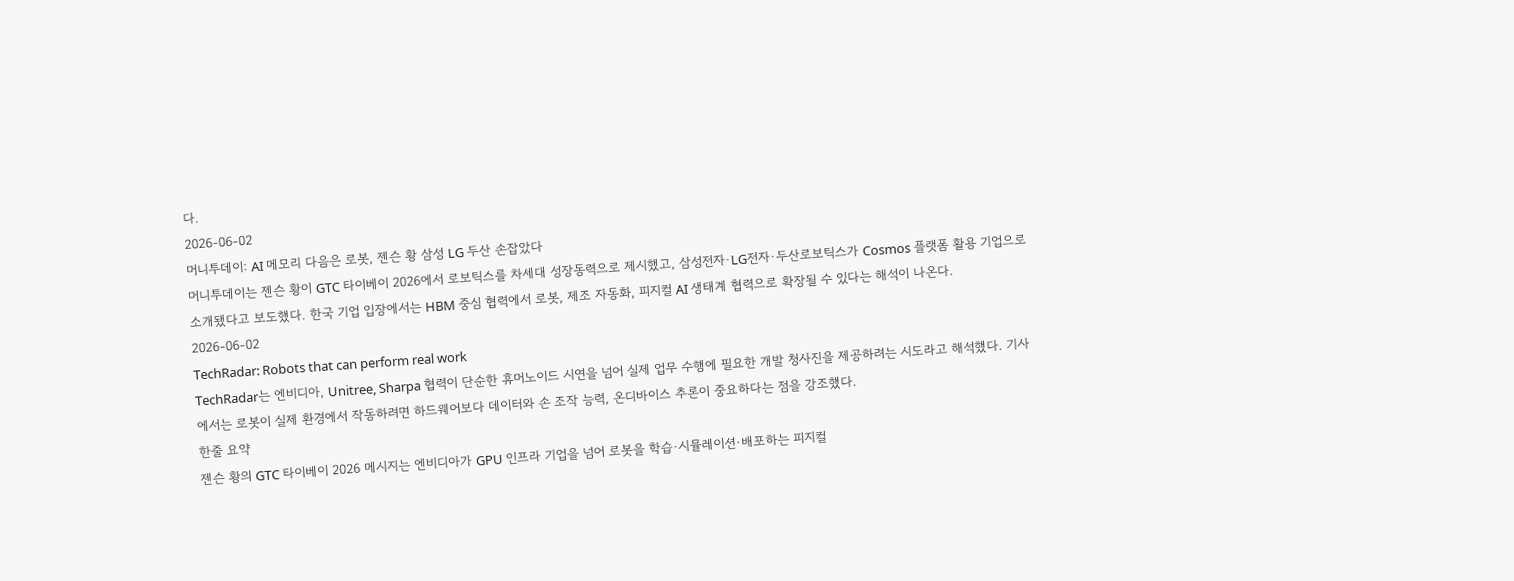다.
2026-06-02
머니투데이: AI 메모리 다음은 로봇, 젠슨 황 삼성 LG 두산 손잡았다
머니투데이는 젠슨 황이 GTC 타이베이 2026에서 로보틱스를 차세대 성장동력으로 제시했고, 삼성전자·LG전자·두산로보틱스가 Cosmos 플랫폼 활용 기업으로 소개됐다고 보도했다. 한국 기업 입장에서는 HBM 중심 협력에서 로봇, 제조 자동화, 피지컬 AI 생태계 협력으로 확장될 수 있다는 해석이 나온다.
2026-06-02
TechRadar: Robots that can perform real work
TechRadar는 엔비디아, Unitree, Sharpa 협력이 단순한 휴머노이드 시연을 넘어 실제 업무 수행에 필요한 개발 청사진을 제공하려는 시도라고 해석했다. 기사에서는 로봇이 실제 환경에서 작동하려면 하드웨어보다 데이터와 손 조작 능력, 온디바이스 추론이 중요하다는 점을 강조했다.
한줄 요약
젠슨 황의 GTC 타이베이 2026 메시지는 엔비디아가 GPU 인프라 기업을 넘어 로봇을 학습·시뮬레이션·배포하는 피지컬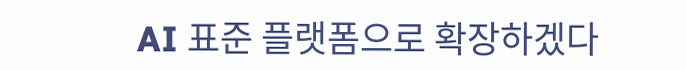AI 표준 플랫폼으로 확장하겠다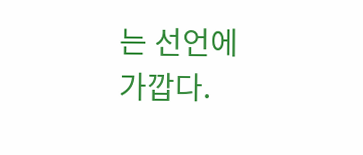는 선언에 가깝다.